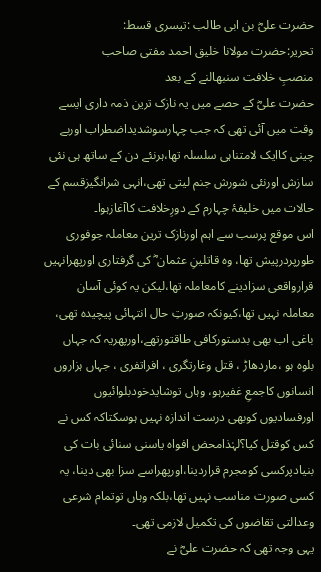حضرت علیؓ بن ابی طالب :تیسری قسط:
تحریر:حضرت مولانا خلیق احمد مفتی صاحب
منصبِ خلافت سنبھالنے کے بعد
حضرت علیؓ کے حصے میں یہ نازک ترین ذمہ داری ایسے وقت میں آئی تھی کہ جب چہارسوشدیداضطراب اوربے چینی کاایک لامتناہی سلسلہ تھا،ہرنئے دن کے ساتھ ہی نئی سازش اورنئی شورش جنم لیتی تھی،انہی شرانگیزقسم کے حالات میں خلیفۂ چہارم کے دورِخلافت کاآغازہوا۔
اس موقع پرسب سے اہم اورنازک ترین معاملہ جوفوری طورپردرپیش تھا، وہ قاتلینِ عثمان ؓ کی گرفتاری اورپھرانہیں قرارواقعی سزادینے کامعاملہ تھا،لیکن یہ کوئی آسان معاملہ نہیں تھا،کیونکہ صورتِ حال انتہائی پیچیدہ تھی، باغی اب بھی بدستورکافی طاقتورتھے،اورپھریہ کہ جہاں بلوہ ہو ،ماردھاڑ ، قتل وغارتگری ، افراتفری ، جہاں ہزاروں انسانوں کاجمعِ غفیرہو، وہاں توشایدخودبلوائیوں اورفسادیوں کوبھی درست اندازہ نہیں ہوسکتاکہ کس نے کس کوقتل کیا؟لہٰذامحض افواہ یاسنی سنائی بات کی بنیادپرکسی کومجرم قراردینا،اورپھراسے سزا بھی دینا، یہ کسی صورت مناسب نہیں تھا،بلکہ وہاں توتمام شرعی وعدالتی تقاضوں کی تکمیل لازمی تھی۔
یہی وجہ تھی کہ حضرت علیؓ نے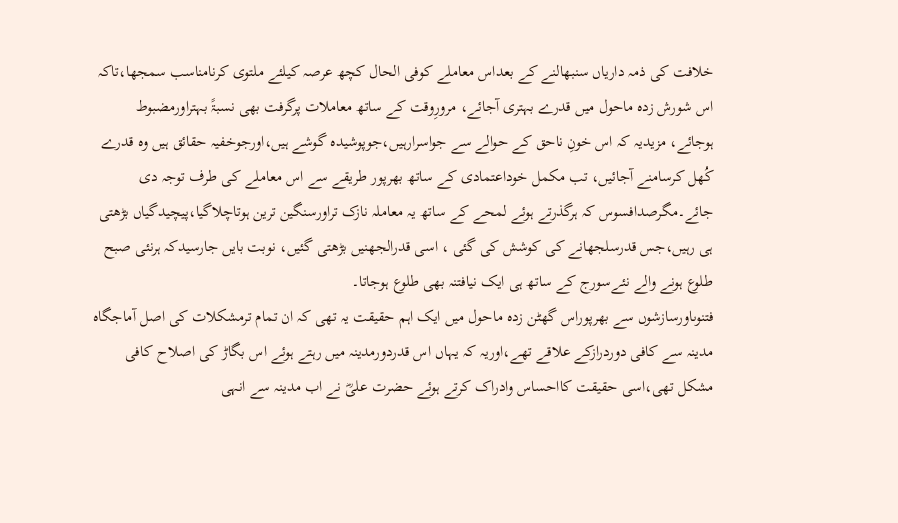خلافت کی ذمہ داریاں سنبھالنے کے بعداس معاملے کوفی الحال کچھ عرصہ کیلئے ملتوی کرنامناسب سمجھا،تاکہ اس شورش زدہ ماحول میں قدرے بہتری آجائے، مرورِوقت کے ساتھ معاملات پرگرفت بھی نسبۃً بہتراورمضبوط ہوجائے، مزیدیہ کہ اس خونِ ناحق کے حوالے سے جواسرارہیں،جوپوشیدہ گوشے ہیں،اورجوخفیہ حقائق ہیں وہ قدرے کُھل کرسامنے آجائیں، تب مکمل خوداعتمادی کے ساتھ بھرپور طریقے سے اس معاملے کی طرف توجہ دی جائے۔مگرصدافسوس کہ ہرگذرتے ہوئے لمحے کے ساتھ یہ معاملہ نازک تراورسنگین ترین ہوتاچلاگیا،پیچیدگیاں بڑھتی ہی رہیں،جس قدرسلجھانے کی کوشش کی گئی ، اسی قدرالجھنیں بڑھتی گئیں، نوبت بایں جارسیدکہ ہرنئی صبح طلوع ہونے والے نئےسورج کے ساتھ ہی ایک نیافتنہ بھی طلوع ہوجاتا۔
فتنوںاورسازشوں سے بھرپوراس گھٹن زدہ ماحول میں ایک اہم حقیقت یہ تھی کہ ان تمام ترمشکلات کی اصل آماجگاہ مدینہ سے کافی دوردرازکے علاقے تھے،اوریہ کہ یہاں اس قدردورمدینہ میں رہتے ہوئے اس بگاڑ کی اصلاح کافی مشکل تھی،اسی حقیقت کااحساس وادراک کرتے ہوئے حضرت علیؓ نے اب مدینہ سے انہی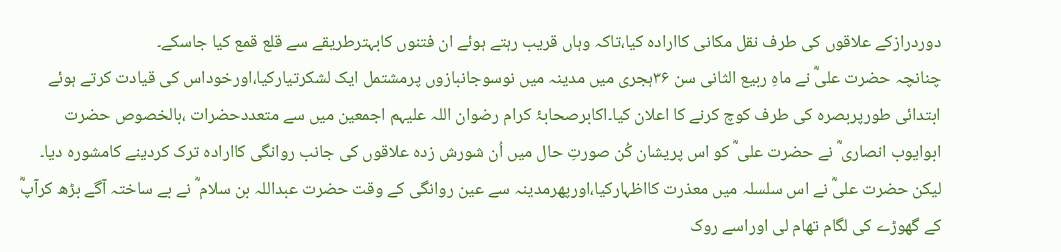دوردرازکے علاقوں کی طرف نقل مکانی کاارادہ کیا،تاکہ وہاں قریب رہتے ہوئے ان فتنوں کابہترطریقے سے قلع قمع کیا جاسکے۔
چنانچہ حضرت علیؓ نے ماہِ ربیع الثانی سن ۳۶ہجری میں مدینہ میں نوسوجانبازوں پرمشتمل ایک لشکرتیارکیا،اورخوداس کی قیادت کرتے ہوئے ابتدائی طورپربصرہ کی طرف کوچ کرنے کا اعلان کیا۔اکابرصحابۂ کرام رضوان اللہ علیہم اجمعین میں سے متعددحضرات ،بالخصوص حضرت ابوایوب انصاری ؓ نے حضرت علی ؓ کو اس پریشان کُن صورتِ حال میں اُن شورش زدہ علاقوں کی جانب روانگی کاارادہ ترک کردینے کامشورہ دیا۔
لیکن حضرت علیؓ نے اس سلسلہ میں معذرت کااظہارکیا،اورپھرمدینہ سے عین روانگی کے وقت حضرت عبداللہ بن سلام ؓ نے بے ساختہ آگے بڑھ کرآپؓ کے گھوڑے کی لگام تھام لی اوراسے روک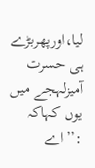لیا،اورپھربڑے ہی حسرت آمیزلہجے میں یوں کہاکہ :’’اے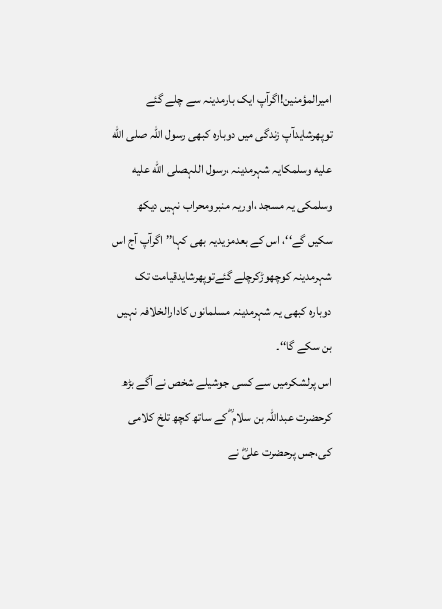امیرالمؤمنین!اگرآپ ایک بارمدینہ سے چلے گئے توپھرشایدآپ زندگی میں دوبارہ کبھی رسول اللہ صلى الله عليه وسلمکایہ شہرمدینہ ،رسول اللہصلى الله عليه وسلمکی یہ مسجد ،اوریہ منبرومحراب نہیں دیکھ سکیں گے‘‘، اس کے بعدمزیدیہ بھی کہا’’اگرآپ آج اس شہرمدینہ کوچھوڑکرچلے گئےتوپھرشایدقیامت تک دوبارہ کبھی یہ شہرمدینہ مسلمانوں کادارالخلافہ نہیں بن سکے گا‘‘۔
اس پرلشکرمیں سے کسی جوشیلے شخص نے آگے بڑھ کرحضرت عبداللہ بن سلام ؓ کے ساتھ کچھ تلخ کلامی کی،جس پرحضرت علیؓ نے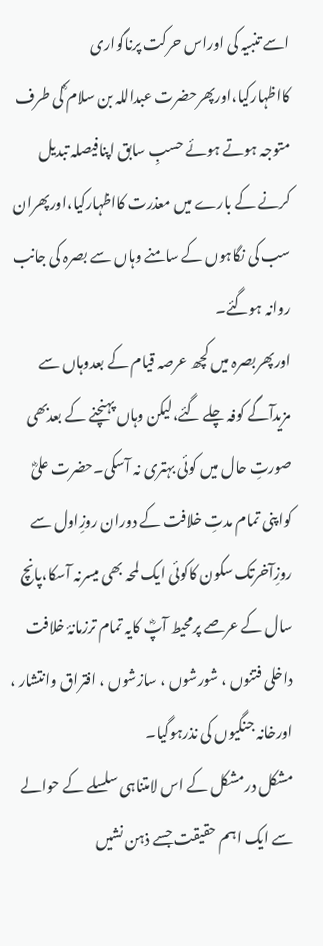اسے تنبیہ کی اوراس حرکت پرناگواری کااظہارکیا،اورپھرحضرت عبداللہ بن سلام ؓکی طرف متوجہ ہوتے ہوئے حسبِ سابق اپنافیصلہ تبدیل کرنے کے بارے میں معذرت کااظہارکیا،اورپھران سب کی نگاہوں کے سامنے وہاں سے بصرہ کی جانب روانہ ہوگئے۔
اورپھربصرہ میں کچھ عرصہ قیام کے بعدوہاں سے مزیدآگے کوفہ چلے گئے،لیکن وہاں پہنچنے کے بعدبھی صورتِ حال میں کوئی بہتری نہ آسکی۔حضرت علیؓ کواپنی تمام مدتِ خلافت کے دوران روزِاول سے روزِآخرتک سکون کاکوئی ایک لمحہ بھی میسرنہ آسکا،پانچ سال کے عرصے پرمحیط آپؓ کایہ تمام ترزمانۂ خلافت داخلی فتنوں ، شورشوں ، سازشوں ، افتراق وانتشار ، اورخانہ جنگیوں کی نذرہوگیا۔
مشکل درمشکل کے اس لامتناہی سلسلے کے حوالے سے ایک اہم حقیقت جسے ذہن نشیں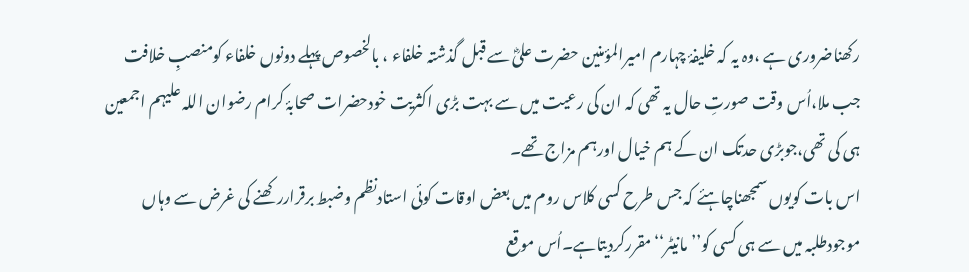رکھناضروری ہے ،وہ یہ کہ خلیفۂ چہارم امیرالمؤمنین حضرت علیؓ سے قبل گذشتہ خلفاء ، بالخصوص پہلے دونوں خلفاء کومنصبِ خلافت جب ملا،اُس وقت صورتِ حال یہ تھی کہ ان کی رعیت میں سے بہت بڑی اکثریت خودحضرات صحابۂ کرام رضوان اللہ علیہم اجمعین ہی کی تھی،جوبڑی حدتک ان کے ہم خیال اورہم مزاج تھے۔
اس بات کویوں سمجھناچاہئے کہ جس طرح کسی کلاس روم میں بعض اوقات کوئی استادنظم وضبط برقراررکھنے کی غرض سے وہاں موجودطلبہ میں سے ہی کسی کو’’مانیٹر‘‘مقررکردیتاہے۔اُس موقع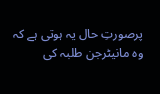پرصورتِ حال یہ ہوتی ہے کہ وہ مانیٹرجن طلبہ کی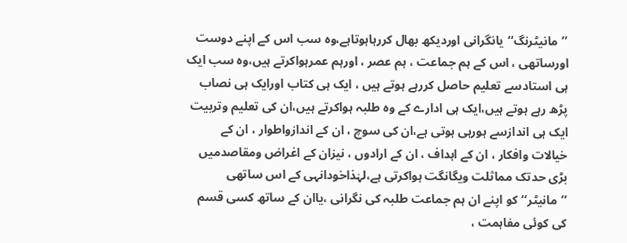’’مانیٹرنگ‘‘یانگرانی اوردیکھ بھال کررہاہوتاہے،وہ سب اس کے اپنے دوست اورساتھی ، اس کے ہم جماعت ، ہم عصر ، اورہم عمرہواکرتے ہیں،وہ سب ایک ہی استادسے تعلیم حاصل کررہے ہوتے ہیں ، ایک ہی کتاب اورایک ہی نصاب پڑھ رہے ہوتے ہیں،ایک ہی ادارے کے وہ طلبہ ہواکرتے ہیں،ان کی تعلیم وتربیت ایک ہی اندازسے ہورہی ہوتی ہے،ان کی سوچ ، ان کے اندازواطوار ، ان کے خیالات وافکار ، ان کے اہداف ، ان کے ارادوں ، نیزان کے اغراض ومقاصدمیں بڑی حدتک مماثلت ویگانگت ہواکرتی ہے،لہٰذاخودانہی کے اس ساتھی ’’مانیٹر‘‘کو اپنے ان ہم جماعت طلبہ کی نگرانی ،یاان کے ساتھ کسی قسم کی کوئی مفاہمت ،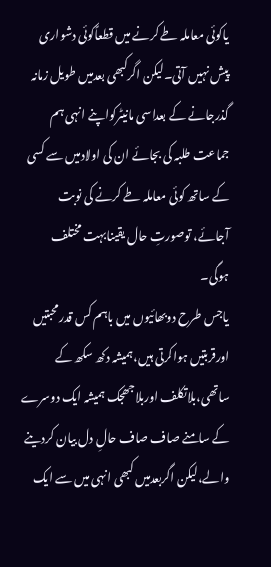یاکوئی معاملہ طے کرنے میں قطعاًکوئی دشواری پیش نہیں آتی۔لیکن اگرکبھی بعدمیں طویل زمانہ گذرجانے کے بعداسی مانیٹرکواپنے انہی ہم جماعت طلبہ کی بجائے ان کی اولادمیں سے کسی کے ساتھ کوئی معاملہ طے کرنے کی نوبت آجائے، توصورتِ حال یقینابہت مختلف ہوگی۔
یاجس طرح دوبھائیوں میں باہم کس قدرمحبتیں اورقربتیں ہواکرتی ہیں،ہمیشہ دکھ سکھ کے ساتھی،بلاتکلف اوربلاجھجک ہمیشہ ایک دوسرے کے سامنے صاف صاف حالِ دل بیان کردینے والے،لیکن اگربعدمیں کبھی انہی میں سے ایک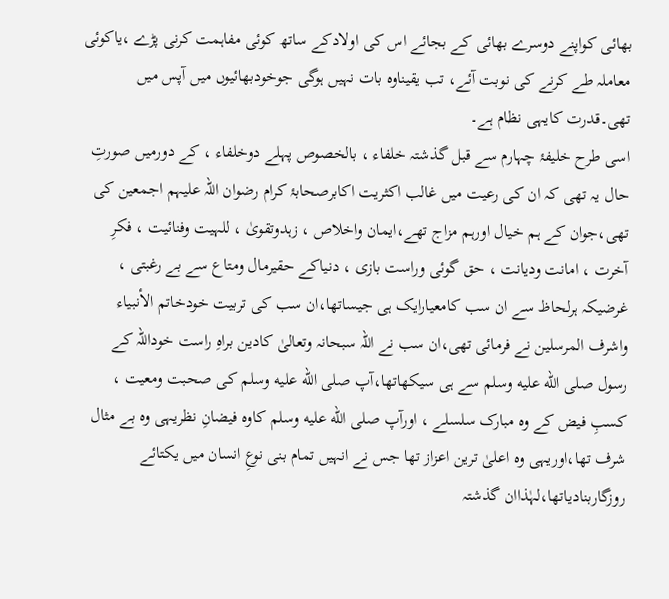بھائی کواپنے دوسرے بھائی کے بجائے اس کی اولادکے ساتھ کوئی مفاہمت کرنی پڑے ،یاکوئی معاملہ طے کرنے کی نوبت آئے، تب یقیناوہ بات نہیں ہوگی جوخودبھائیوں میں آپس میں تھی۔قدرت کایہی نظام ہے۔
اسی طرح خلیفۂ چہارم سے قبل گذشتہ خلفاء ، بالخصوص پہلے دوخلفاء ، کے دورمیں صورتِ حال یہ تھی کہ ان کی رعیت میں غالب اکثریت اکابرصحابۂ کرام رضوان اللہ علیہم اجمعین کی تھی،جوان کے ہم خیال اورہم مزاج تھے،ایمان واخلاص ، زہدوتقویٰ ، للہیت وفنائیت ، فکرِ آخرت ، امانت ودیانت ، حق گوئی وراست بازی ، دنیاکے حقیرمال ومتاع سے بے رغبتی ، غرضیکہ ہرلحاظ سے ان سب کامعیارایک ہی جیساتھا،ان سب کی تربیت خودخاتم الأنبیاء واشرف المرسلین نے فرمائی تھی،ان سب نے اللہ سبحانہ وتعالیٰ کادین براہِ راست خوداللہ کے رسول صلى الله عليه وسلم سے ہی سیکھاتھا،آپ صلى الله عليه وسلم کی صحبت ومعیت ، کسبِ فیض کے وہ مبارک سلسلے ، اورآپ صلى الله عليه وسلم کاوہ فیضانِ نظریہی وہ بے مثال شرف تھا،اوریہی وہ اعلیٰ ترین اعزاز تھا جس نے انہیں تمام بنی نوعِ انسان میں یکتائے روزگاربنادیاتھا،لہٰذاان گذشتہ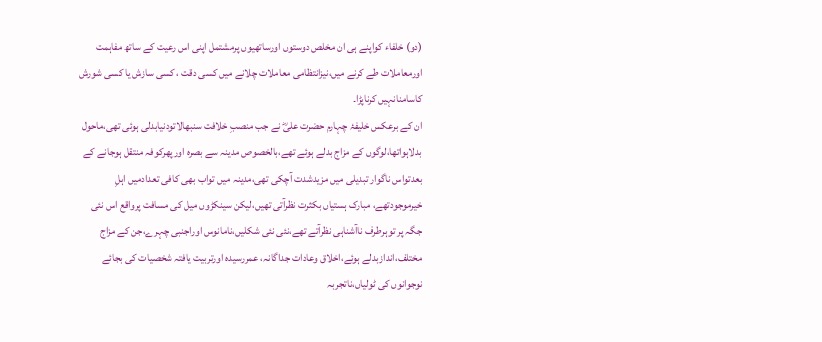(دو) خلفاء کواپنے ہی ان مخلص دوستوں اورساتھیوں پرمشتمل اپنی اس رعیت کے ساتھ مفاہمت اورمعاملات طے کرنے میں،نیزانتظامی معاملات چلانے میں کسی دقت ، کسی سازش یا کسی شورش کاسامنانہیں کرناپڑا۔
ان کے برعکس خلیفۂ چہارم حضرت علیؓ نے جب منصبِ خلافت سنبھالاتودنیابدلی ہوئی تھی،ماحول بدلاہواتھا،لوگوں کے مزاج بدلے ہوئے تھے،بالخصوص مدینہ سے بصرہ اورپھرکوفہ منتقل ہوجانے کے بعدتواس ناگوار تبدیلی میں مزیدشدت آچکی تھی،مدینہ میں تواب بھی کافی تعدادمیں اہلِ خیرموجودتھے، مبارک ہستیاں بکثرت نظرآتی تھیں،لیکن سینکڑوں میل کی مسافت پرواقع اس نئی جگہ پر توہرطرف ناآشناہی نظرآتے تھے،نئی نئی شکلیں،نامانوس اوراجنبی چہرے،جن کے مزاج مختلف،اندازبدلے ہوئے،اخلاق وعادات جداگانہ، عمررسیدہ اورتربیت یافتہ شخصیات کی بجائے نوجوانوں کی ٹولیاں،ناتجربہ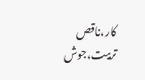کار،ناقص تربیت،جوش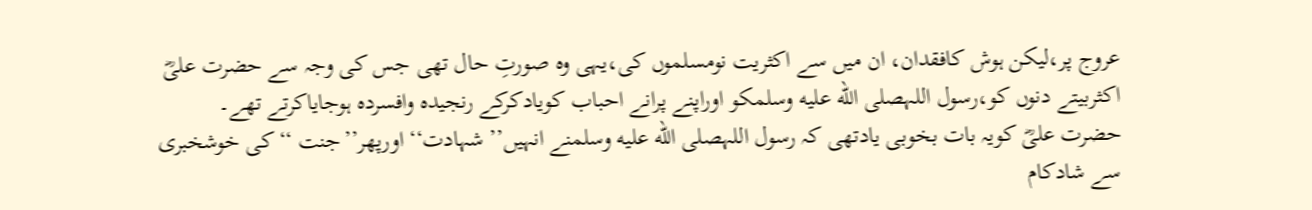عروج پر،لیکن ہوش کافقدان، ان میں سے اکثریت نومسلموں کی،یہی وہ صورتِ حال تھی جس کی وجہ سے حضرت علیؓ اکثربیتے دنوں کو،رسول اللہصلى الله عليه وسلمکو اوراپنے پرانے احباب کویادکرکے رنجیدہ وافسردہ ہوجایاکرتے تھے۔
حضرت علیؓ کویہ بات بخوبی یادتھی کہ رسول اللہصلى الله عليه وسلمنے انہیں’’ شہادت‘‘ اورپھر’’جنت ‘‘کی خوشخبری سے شادکام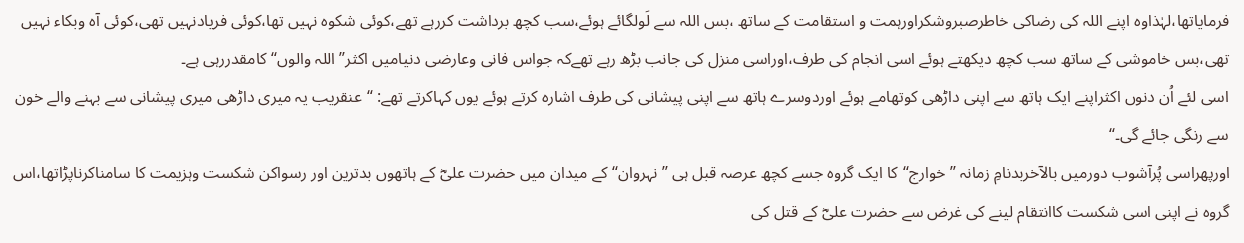فرمایاتھا،لہٰذاوہ اپنے اللہ کی رضاکی خاطرصبروشکراورہمت و استقامت کے ساتھ ،بس اللہ سے لَولگائے ہوئے،سب کچھ برداشت کررہے تھے،کوئی شکوہ نہیں تھا،کوئی فریادنہیں تھی،کوئی آہ وبکاء نہیں تھی،بس خاموشی کے ساتھ سب کچھ دیکھتے ہوئے اسی انجام کی طرف،اوراسی منزل کی جانب بڑھ رہے تھےکہ جواس فانی وعارضی دنیامیں اکثر’’اللہ والوں‘‘ کامقدررہی ہے۔
اسی لئے اُن دنوں اکثراپنے ایک ہاتھ سے اپنی داڑھی کوتھامے ہوئے اوردوسرے ہاتھ سے اپنی پیشانی کی طرف اشارہ کرتے ہوئے یوں کہاکرتے تھے: “عنقریب یہ میری داڑھی میری پیشانی سے بہنے والے خون سے رنگی جائے گی۔‘‘
اورپھراسی پُرآشوب دورمیں بالآخربدنامِ زمانہ ’’خوارج‘‘کا ایک گروہ جسے کچھ عرصہ قبل ہی ’’نہروان‘‘کے میدان میں حضرت علیؓ کے ہاتھوں بدترین اور رسواکن شکست وہزیمت کا سامناکرناپڑاتھا،اس گروہ نے اپنی اسی شکست کاانتقام لینے کی غرض سے حضرت علیؓ کے قتل کی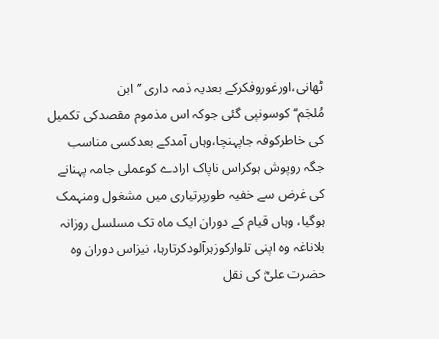ٹھانی،اورغوروفکرکے بعدیہ ذمہ داری ’’ابن مُلجَم‘‘کوسونپی گئی جوکہ اس مذموم مقصدکی تکمیل کی خاطرکوفہ جاپہنچا،وہاں آمدکے بعدکسی مناسب جگہ روپوش ہوکراس ناپاک ارادے کوعملی جامہ پہنانے کی غرض سے خفیہ طورپرتیاری میں مشغول ومنہمک ہوگیا، وہاں قیام کے دوران ایک ماہ تک مسلسل روزانہ بلاناغہ وہ اپنی تلوارکوزہرآلودکرتارہا، نیزاس دوران وہ حضرت علیؓ کی نقل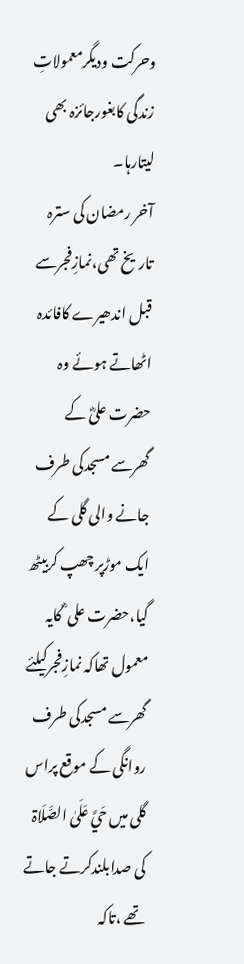وحرکت ودیگرمعمولاتِ زندگی کابغورجائزہ بھی لیتارہا۔
آخر رمضان کی سترہ تاریخ تھی،نمازِفجرسے قبل اندھیرے کافائدہ اٹھاتے ہوئے وہ حضرت علیؓ کے گھرسے مسجدکی طرف جانے والی گلی کے ایک موڑپر چھپ کربیٹھ گیا،حضرت علی ؓ کایہ معمول تھاکہ نمازِفجرکیلئے گھرسے مسجدکی طرف روانگی کے موقع پراس گلی میں حَيَّ عَلَیٰ الصَّلَاۃ کی صدابلندکرتے جاتے تھے ،تاکہ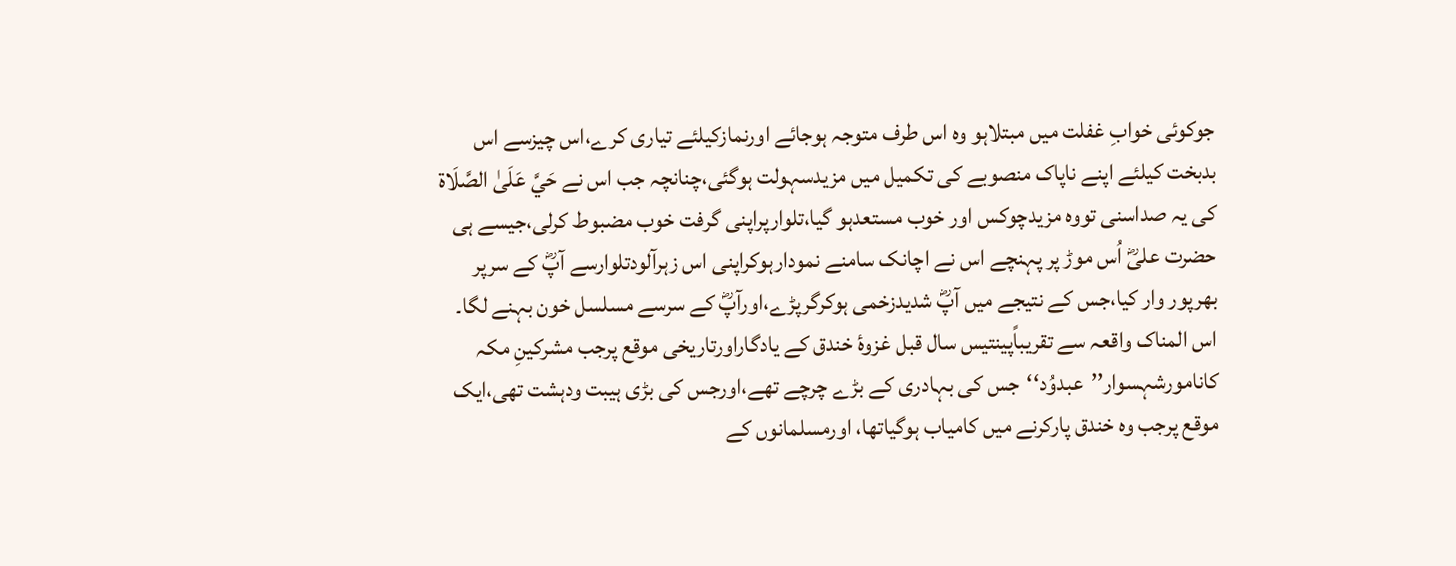جوکوئی خوابِ غفلت میں مبتلاہو وہ اس طرف متوجہ ہوجائے اورنمازکیلئے تیاری کرے،اس چیزسے اس بدبخت کیلئے اپنے ناپاک منصوبے کی تکمیل میں مزیدسہولت ہوگئی،چنانچہ جب اس نے حَيَّ عَلَیٰ الصَّلَاۃ کی یہ صداسنی تووہ مزیدچوکس اور خوب مستعدہو گیا،تلوارپراپنی گرفت خوب مضبوط کرلی،جیسے ہی حضرت علیؓ اُس موڑ پر پہنچے اس نے اچانک سامنے نمودارہوکراپنی اس زہرآلودتلوارسے آپؓ کے سرپر بھرپور وار کیا،جس کے نتیجے میں آپؓ شدیدزخمی ہوکرگرپڑے،اورآپؓ کے سرسے مسلسل خون بہنے لگا۔
اس المناک واقعہ سے تقریباًپینتیس سال قبل غزوۂ خندق کے یادگاراورتاریخی موقع پرجب مشرکینِ مکہ کانامورشہسوار’’عبدوُد‘‘جس کی بہادری کے بڑے چرچے تھے،اورجس کی بڑی ہیبت ودہشت تھی،ایک موقع پرجب وہ خندق پارکرنے میں کامیاب ہوگیاتھا، اورمسلمانوں کے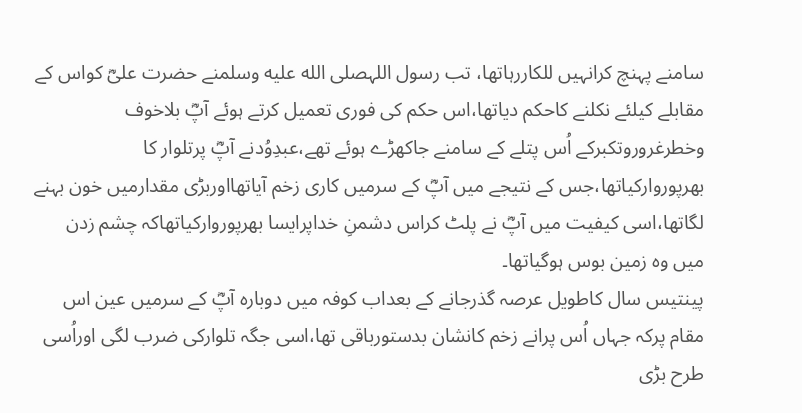سامنے پہنچ کرانہیں للکاررہاتھا، تب رسول اللہصلى الله عليه وسلمنے حضرت علیؓ کواس کے مقابلے کیلئے نکلنے کاحکم دیاتھا،اس حکم کی فوری تعمیل کرتے ہوئے آپؓ بلاخوف وخطرغروروتکبرکے اُس پتلے کے سامنے جاکھڑے ہوئے تھے،عبدِوُدنے آپؓ پرتلوار کا بھرپوروارکیاتھا،جس کے نتیجے میں آپؓ کے سرمیں کاری زخم آیاتھااوربڑی مقدارمیں خون بہنے لگاتھا،اسی کیفیت میں آپؓ نے پلٹ کراس دشمنِ خداپرایسا بھرپوروارکیاتھاکہ چشم زدن میں وہ زمین بوس ہوگیاتھا۔
پینتیس سال کاطویل عرصہ گذرجانے کے بعداب کوفہ میں دوبارہ آپؓ کے سرمیں عین اس مقام پرکہ جہاں اُس پرانے زخم کانشان بدستورباقی تھا،اسی جگہ تلوارکی ضرب لگی اوراُسی طرح بڑی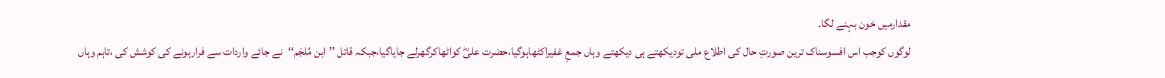مقدارمیں خون بہنے لگا۔
لوگوں کوجب اس افسوسناک ترین صورتِ حال کی اطلاع ملی تودیکھتے ہی دیکھتے وہاں جمعِ غفیراکٹھاہوگیا،حضرت علیؓ کواٹھاکرگھرلے جایاگیا،جبکہ قاتل ’’ابن مُلجَم‘‘نے جائے واردات سے فرارہونے کی کوشش کی ،تاہم وہاں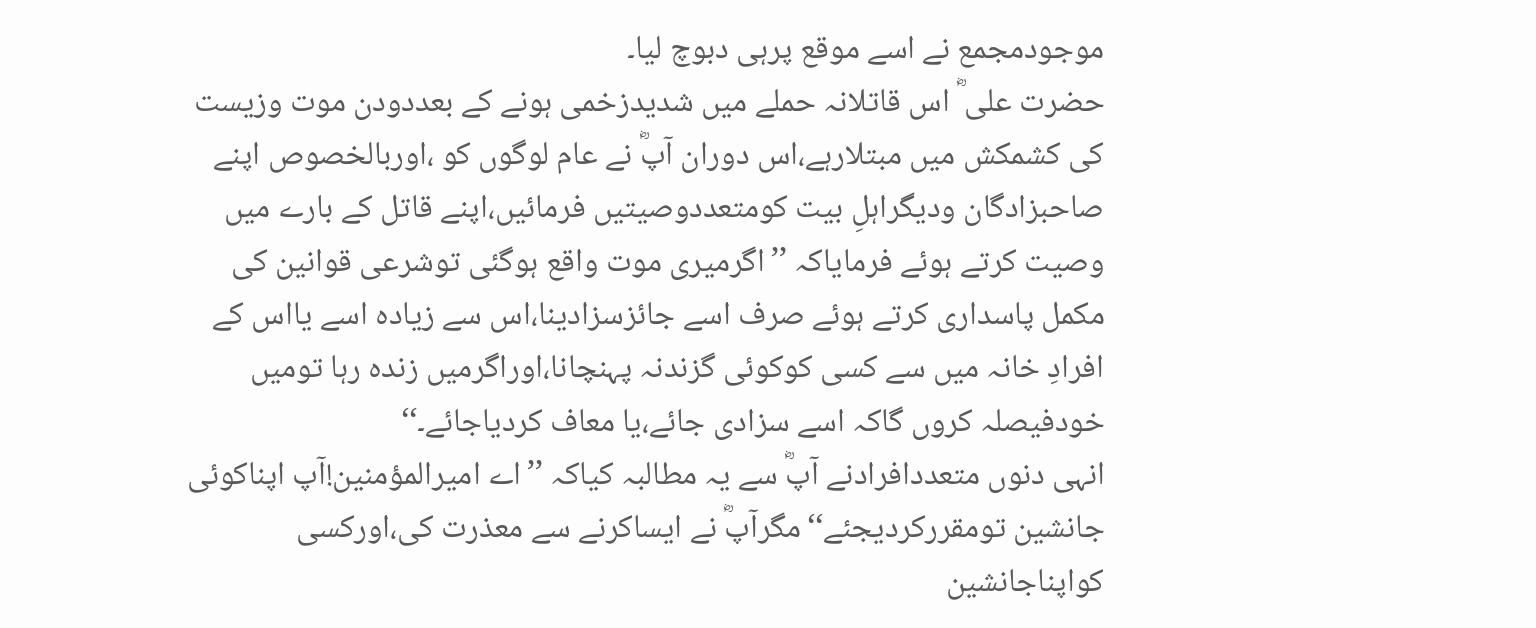موجودمجمع نے اسے موقع پرہی دبوچ لیا۔
حضرت علی ؓ اس قاتلانہ حملے میں شدیدزخمی ہونے کے بعددودن موت وزیست کی کشمکش میں مبتلارہے،اس دوران آپؓ نے عام لوگوں کو ،اوربالخصوص اپنے صاحبزادگان ودیگراہلِ بیت کومتعددوصیتیں فرمائیں،اپنے قاتل کے بارے میں وصیت کرتے ہوئے فرمایاکہ ’’اگرمیری موت واقع ہوگئی توشرعی قوانین کی مکمل پاسداری کرتے ہوئے صرف اسے جائزسزادینا،اس سے زیادہ اسے یااس کے افرادِ خانہ میں سے کسی کوکوئی گزندنہ پہنچانا،اوراگرمیں زندہ رہا تومیں خودفیصلہ کروں گاکہ اسے سزادی جائے،یا معاف کردیاجائے۔‘‘
انہی دنوں متعددافرادنے آپؓ سے یہ مطالبہ کیاکہ ’’اے امیرالمؤمنین!آپ اپناکوئی جانشین تومقررکردیجئے‘‘مگرآپؓ نے ایساکرنے سے معذرت کی،اورکسی کواپناجانشین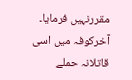مقررنہیں فرمایا۔
آخرکوفہ میں اسی قاتلانہ حملے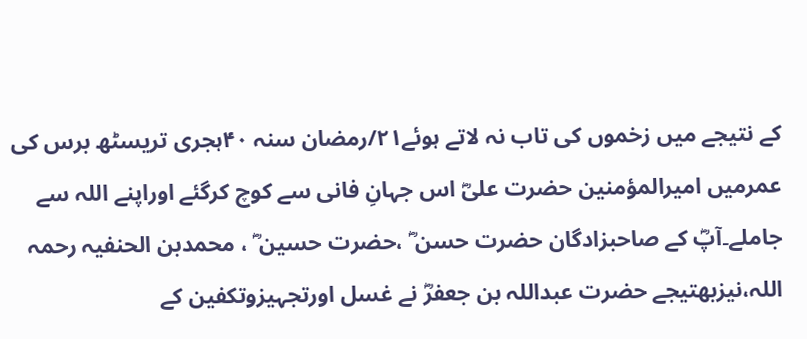کے نتیجے میں زخموں کی تاب نہ لاتے ہوئے۲۱/رمضان سنہ ۴۰ہجری تریسٹھ برس کی عمرمیں امیرالمؤمنین حضرت علیؓ اس جہانِ فانی سے کوچ کرگئے اوراپنے اللہ سے جاملے۔آپؓ کے صاحبزادگان حضرت حسن ؓ ،حضرت حسین ؓ ، محمدبن الحنفیہ رحمہ اللہ،نیزبھتیجے حضرت عبداللہ بن جعفرؓ نے غسل اورتجہیزوتکفین کے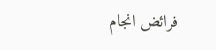فرائض انجام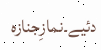دئیے۔نمازِجنازہ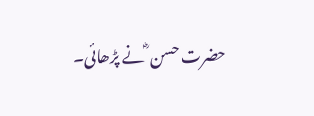حضرت حسن ؓ نے پڑھائی۔